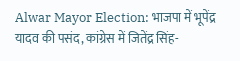Alwar Mayor Election: भाजपा में भूपेंद्र यादव की पसंद, कांग्रेस में जितेंद्र सिंह-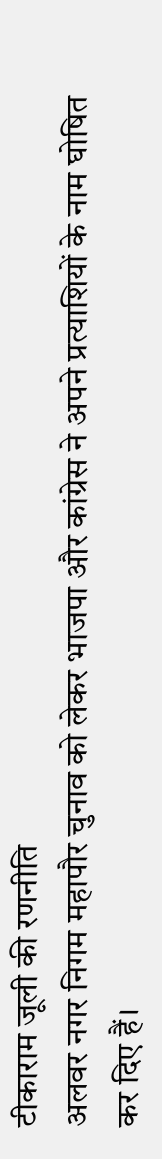टीकाराम जूली की रणनीति
अलवर नगर निगम महापौर चुनाव को लेकर भाजपा और कांग्रेस ने अपने प्रत्याशियों के नाम घोषित कर दिए हैं।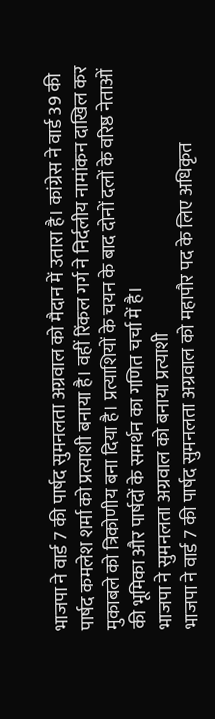भाजपा ने वार्ड 7 की पार्षद सुमनलता अग्रवाल को मैदान में उतारा है। कांग्रेस ने वार्ड 39 की पार्षद कमलेश शर्मा को प्रत्याशी बनाया है। वहीं रिंकल गर्ग ने निर्दलीय नामांकन दाखिल कर मुकाबले को त्रिकोणीय बना दिया है। प्रत्याशियों के चयन के बाद दोनों दलों के वरिष्ठ नेताओं की भूमिका और पार्षदों के समर्थन का गणित चर्चा में है।
भाजपा ने सुमनलता अग्रवाल को बनाया प्रत्याशी
भाजपा ने वार्ड 7 की पार्षद सुमनलता अग्रवाल को महापौर पद के लिए अधिकृत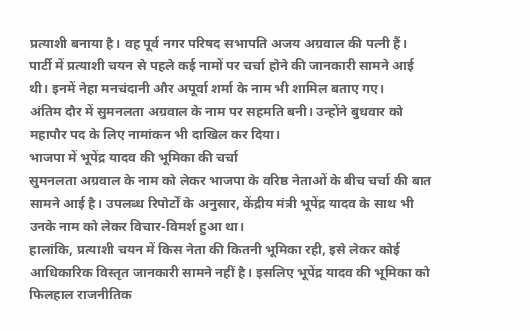प्रत्याशी बनाया है। वह पूर्व नगर परिषद सभापति अजय अग्रवाल की पत्नी हैं।
पार्टी में प्रत्याशी चयन से पहले कई नामों पर चर्चा होने की जानकारी सामने आई थी। इनमें नेहा मनचंदानी और अपूर्वा शर्मा के नाम भी शामिल बताए गए।
अंतिम दौर में सुमनलता अग्रवाल के नाम पर सहमति बनी। उन्होंने बुधवार को महापौर पद के लिए नामांकन भी दाखिल कर दिया।
भाजपा में भूपेंद्र यादव की भूमिका की चर्चा
सुमनलता अग्रवाल के नाम को लेकर भाजपा के वरिष्ठ नेताओं के बीच चर्चा की बात सामने आई है। उपलब्ध रिपोर्टों के अनुसार, केंद्रीय मंत्री भूपेंद्र यादव के साथ भी उनके नाम को लेकर विचार-विमर्श हुआ था।
हालांकि, प्रत्याशी चयन में किस नेता की कितनी भूमिका रही, इसे लेकर कोई आधिकारिक विस्तृत जानकारी सामने नहीं है। इसलिए भूपेंद्र यादव की भूमिका को फिलहाल राजनीतिक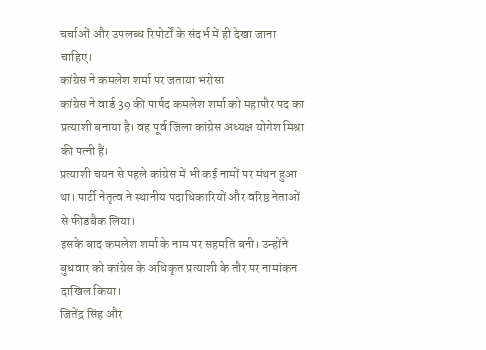चर्चाओं और उपलब्ध रिपोर्टों के संदर्भ में ही देखा जाना चाहिए।
कांग्रेस ने कमलेश शर्मा पर जताया भरोसा
कांग्रेस ने वार्ड 39 की पार्षद कमलेश शर्मा को महापौर पद का प्रत्याशी बनाया है। वह पूर्व जिला कांग्रेस अध्यक्ष योगेश मिश्रा की पत्नी हैं।
प्रत्याशी चयन से पहले कांग्रेस में भी कई नामों पर मंथन हुआ था। पार्टी नेतृत्व ने स्थानीय पदाधिकारियों और वरिष्ठ नेताओं से फीडबैक लिया।
इसके बाद कमलेश शर्मा के नाम पर सहमति बनी। उन्होंने बुधवार को कांग्रेस के अधिकृत प्रत्याशी के तौर पर नामांकन दाखिल किया।
जितेंद्र सिंह और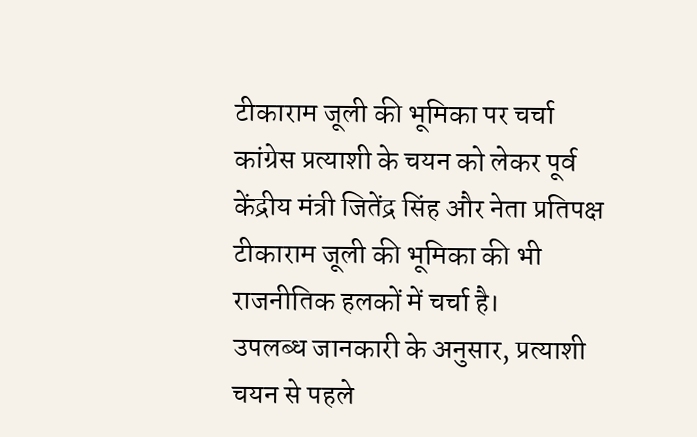टीकाराम जूली की भूमिका पर चर्चा
कांग्रेस प्रत्याशी के चयन को लेकर पूर्व केंद्रीय मंत्री जितेंद्र सिंह और नेता प्रतिपक्ष टीकाराम जूली की भूमिका की भी राजनीतिक हलकों में चर्चा है।
उपलब्ध जानकारी के अनुसार, प्रत्याशी चयन से पहले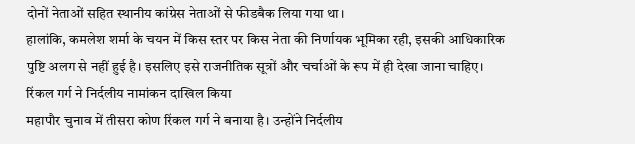दोनों नेताओं सहित स्थानीय कांग्रेस नेताओं से फीडबैक लिया गया था।
हालांकि, कमलेश शर्मा के चयन में किस स्तर पर किस नेता की निर्णायक भूमिका रही, इसकी आधिकारिक पुष्टि अलग से नहीं हुई है। इसलिए इसे राजनीतिक सूत्रों और चर्चाओं के रूप में ही देखा जाना चाहिए।
रिंकल गर्ग ने निर्दलीय नामांकन दाखिल किया
महापौर चुनाव में तीसरा कोण रिंकल गर्ग ने बनाया है। उन्होंने निर्दलीय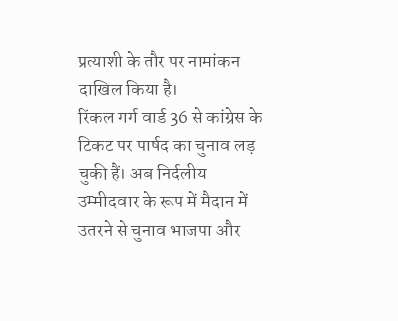प्रत्याशी के तौर पर नामांकन दाखिल किया है।
रिंकल गर्ग वार्ड 36 से कांग्रेस के टिकट पर पार्षद का चुनाव लड़ चुकी हैं। अब निर्दलीय उम्मीदवार के रूप में मैदान में उतरने से चुनाव भाजपा और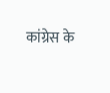कांग्रेस के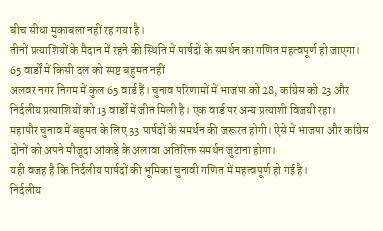बीच सीधा मुकाबला नहीं रह गया है।
तीनों प्रत्याशियों के मैदान में रहने की स्थिति में पार्षदों के समर्थन का गणित महत्वपूर्ण हो जाएगा।
65 वार्डों में किसी दल को स्पष्ट बहुमत नहीं
अलवर नगर निगम में कुल 65 वार्ड हैं। चुनाव परिणामों में भाजपा को 28, कांग्रेस को 23 और निर्दलीय प्रत्याशियों को 13 वार्डों में जीत मिली है। एक वार्ड पर अन्य प्रत्याशी विजयी रहा।
महापौर चुनाव में बहुमत के लिए 33 पार्षदों के समर्थन की जरूरत होगी। ऐसे में भाजपा और कांग्रेस दोनों को अपने मौजूदा आंकड़े के अलावा अतिरिक्त समर्थन जुटाना होगा।
यही वजह है कि निर्दलीय पार्षदों की भूमिका चुनावी गणित में महत्वपूर्ण हो गई है।
निर्दलीय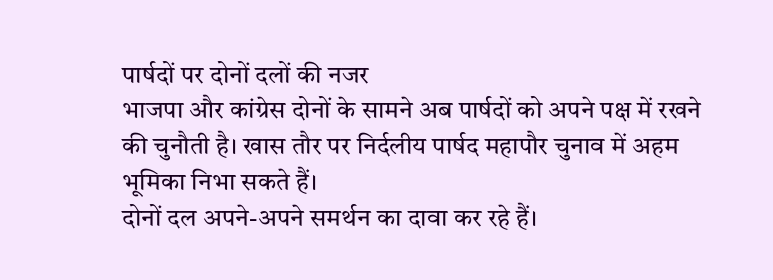पार्षदों पर दोनों दलों की नजर
भाजपा और कांग्रेस दोनों के सामने अब पार्षदों को अपने पक्ष में रखने की चुनौती है। खास तौर पर निर्दलीय पार्षद महापौर चुनाव में अहम भूमिका निभा सकते हैं।
दोनों दल अपने-अपने समर्थन का दावा कर रहे हैं।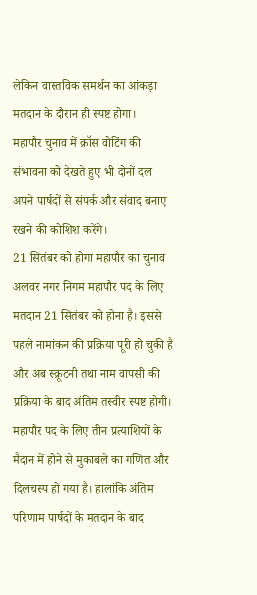लेकिन वास्तविक समर्थन का आंकड़ा मतदान के दौरान ही स्पष्ट होगा।
महापौर चुनाव में क्रॉस वोटिंग की संभावना को देखते हुए भी दोनों दल अपने पार्षदों से संपर्क और संवाद बनाए रखने की कोशिश करेंगे।
21 सितंबर को होगा महापौर का चुनाव
अलवर नगर निगम महापौर पद के लिए मतदान 21 सितंबर को होना है। इससे पहले नामांकन की प्रक्रिया पूरी हो चुकी है और अब स्क्रूटनी तथा नाम वापसी की प्रक्रिया के बाद अंतिम तस्वीर स्पष्ट होगी।
महापौर पद के लिए तीन प्रत्याशियों के मैदान में होने से मुकाबले का गणित और दिलचस्प हो गया है। हालांकि अंतिम परिणाम पार्षदों के मतदान के बाद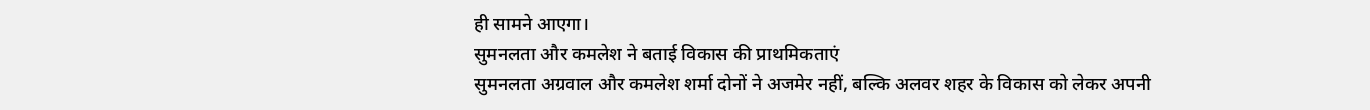ही सामने आएगा।
सुमनलता और कमलेश ने बताई विकास की प्राथमिकताएं
सुमनलता अग्रवाल और कमलेश शर्मा दोनों ने अजमेर नहीं, बल्कि अलवर शहर के विकास को लेकर अपनी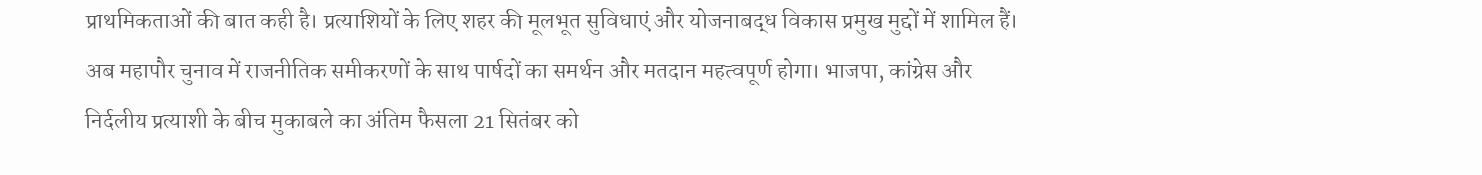प्राथमिकताओं की बात कही है। प्रत्याशियों के लिए शहर की मूलभूत सुविधाएं और योजनाबद्ध विकास प्रमुख मुद्दों में शामिल हैं।
अब महापौर चुनाव में राजनीतिक समीकरणों के साथ पार्षदों का समर्थन और मतदान महत्वपूर्ण होगा। भाजपा, कांग्रेस और निर्दलीय प्रत्याशी के बीच मुकाबले का अंतिम फैसला 21 सितंबर को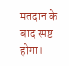मतदान के बाद स्पष्ट होगा।